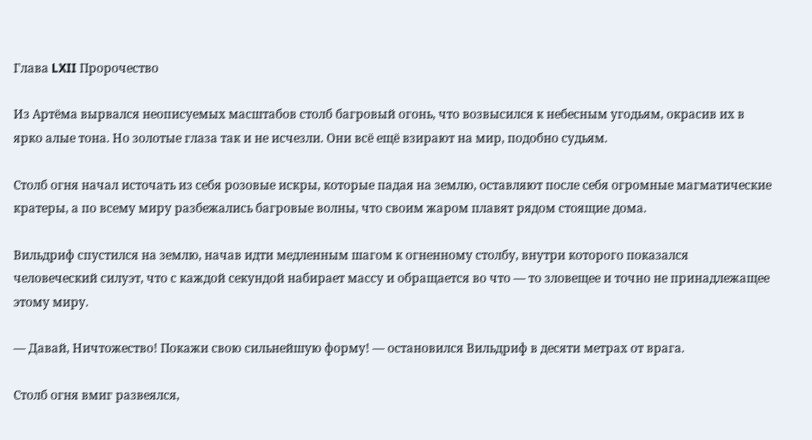Глава LXII Пророчество

Из Артёма вырвался неописуемых масштабов столб багровый огонь, что возвысился к небесным угодьям, окрасив их в ярко алые тона. Но золотые глаза так и не исчезли. Они всё ещё взирают на мир, подобно судьям.

Столб огня начал источать из себя розовые искры, которые падая на землю, оставляют после себя огромные магматические кратеры, а по всему миру разбежались багровые волны, что своим жаром плавят рядом стоящие дома.

Вильдриф спустился на землю, начав идти медленным шагом к огненному столбу, внутри которого показался человеческий силуэт, что с каждой секундой набирает массу и обращается во что — то зловещее и точно не принадлежащее этому миру.

— Давай, Ничтожество! Покажи свою сильнейшую форму! — остановился Вильдриф в десяти метрах от врага.

Столб огня вмиг развеялся,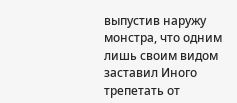выпустив наружу монстра, что одним лишь своим видом заставил Иного трепетать от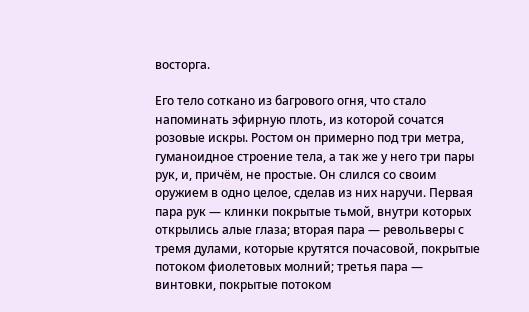восторга.

Его тело соткано из багрового огня, что стало напоминать эфирную плоть, из которой сочатся розовые искры. Ростом он примерно под три метра, гуманоидное строение тела, а так же у него три пары рук, и, причём, не простые. Он слился со своим оружием в одно целое, сделав из них наручи. Первая пара рук — клинки покрытые тьмой, внутри которых открылись алые глаза; вторая пара — револьверы с тремя дулами, которые крутятся почасовой, покрытые потоком фиолетовых молний; третья пара — винтовки, покрытые потоком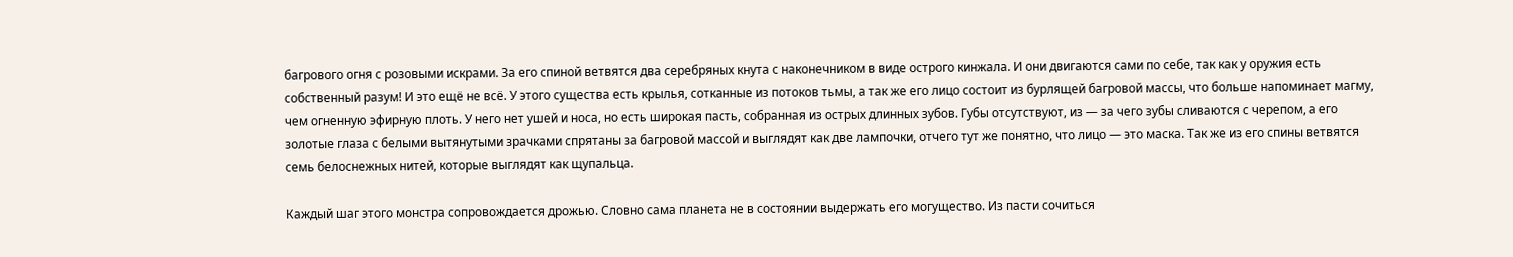багрового огня с розовыми искрами. За его спиной ветвятся два серебряных кнута с наконечником в виде острого кинжала. И они двигаются сами по себе, так как у оружия есть собственный разум! И это ещё не всё. У этого существа есть крылья, сотканные из потоков тьмы, а так же его лицо состоит из бурлящей багровой массы, что больше напоминает магму, чем огненную эфирную плоть. У него нет ушей и носа, но есть широкая пасть, собранная из острых длинных зубов. Губы отсутствуют, из — за чего зубы сливаются с черепом, а его золотые глаза с белыми вытянутыми зрачками спрятаны за багровой массой и выглядят как две лампочки, отчего тут же понятно, что лицо — это маска. Так же из его спины ветвятся семь белоснежных нитей, которые выглядят как щупальца.

Каждый шаг этого монстра сопровождается дрожью. Словно сама планета не в состоянии выдержать его могущество. Из пасти сочиться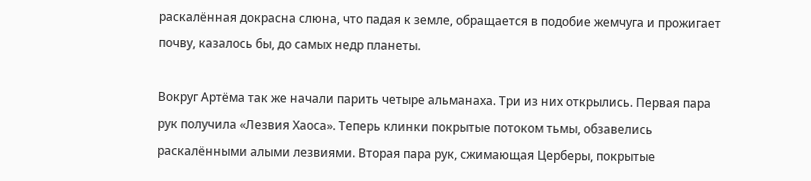раскалённая докрасна слюна, что падая к земле, обращается в подобие жемчуга и прожигает почву, казалось бы, до самых недр планеты.

Вокруг Артёма так же начали парить четыре альманаха. Три из них открылись. Первая пара рук получила «Лезвия Хаоса». Теперь клинки покрытые потоком тьмы, обзавелись раскалёнными алыми лезвиями. Вторая пара рук, сжимающая Церберы, покрытые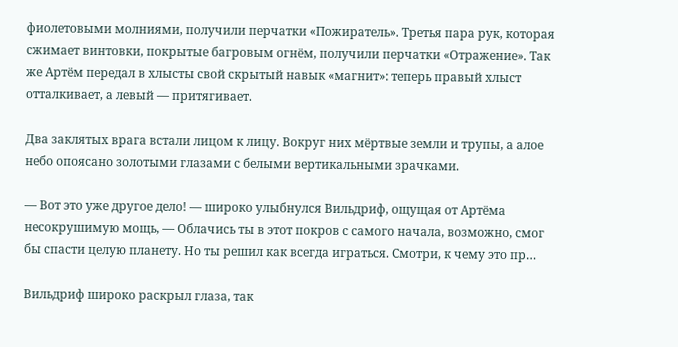фиолетовыми молниями, получили перчатки «Пожиратель». Третья пара рук, которая сжимает винтовки, покрытые багровым огнём, получили перчатки «Отражение». Так же Артём передал в хлысты свой скрытый навык «магнит»: теперь правый хлыст отталкивает, а левый — притягивает.

Два заклятых врага встали лицом к лицу. Вокруг них мёртвые земли и трупы, а алое небо опоясано золотыми глазами с белыми вертикальными зрачками.

— Вот это уже другое дело! — широко улыбнулся Вильдриф, ощущая от Артёма несокрушимую мощь, — Облачись ты в этот покров с самого начала, возможно, смог бы спасти целую планету. Но ты решил как всегда играться. Смотри, к чему это пр…

Вильдриф широко раскрыл глаза, так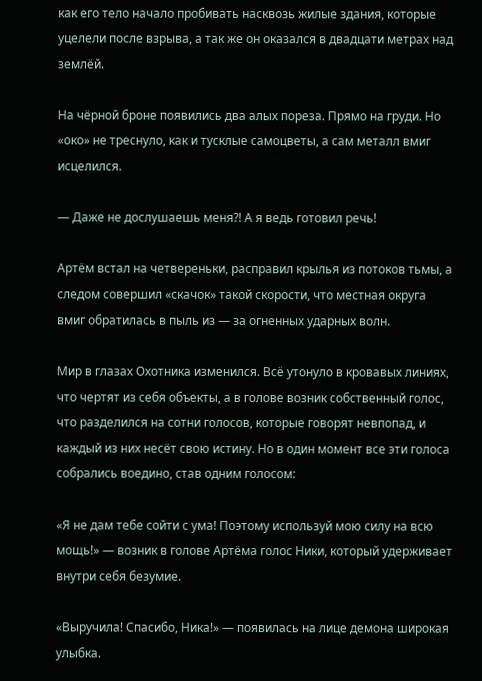как его тело начало пробивать насквозь жилые здания, которые уцелели после взрыва, а так же он оказался в двадцати метрах над землёй.

На чёрной броне появились два алых пореза. Прямо на груди. Но «око» не треснуло, как и тусклые самоцветы, а сам металл вмиг исцелился.

— Даже не дослушаешь меня⁈ А я ведь готовил речь!

Артём встал на четвереньки, расправил крылья из потоков тьмы, а следом совершил «скачок» такой скорости, что местная округа вмиг обратилась в пыль из — за огненных ударных волн.

Мир в глазах Охотника изменился. Всё утонуло в кровавых линиях, что чертят из себя объекты, а в голове возник собственный голос, что разделился на сотни голосов, которые говорят невпопад, и каждый из них несёт свою истину. Но в один момент все эти голоса собрались воедино, став одним голосом:

«Я не дам тебе сойти с ума! Поэтому используй мою силу на всю мощь!» — возник в голове Артёма голос Ники, который удерживает внутри себя безумие.

«Выручила! Спасибо, Ника!» — появилась на лице демона широкая улыбка.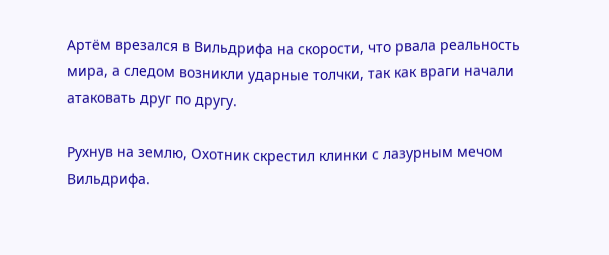Артём врезался в Вильдрифа на скорости, что рвала реальность мира, а следом возникли ударные толчки, так как враги начали атаковать друг по другу.

Рухнув на землю, Охотник скрестил клинки с лазурным мечом Вильдрифа.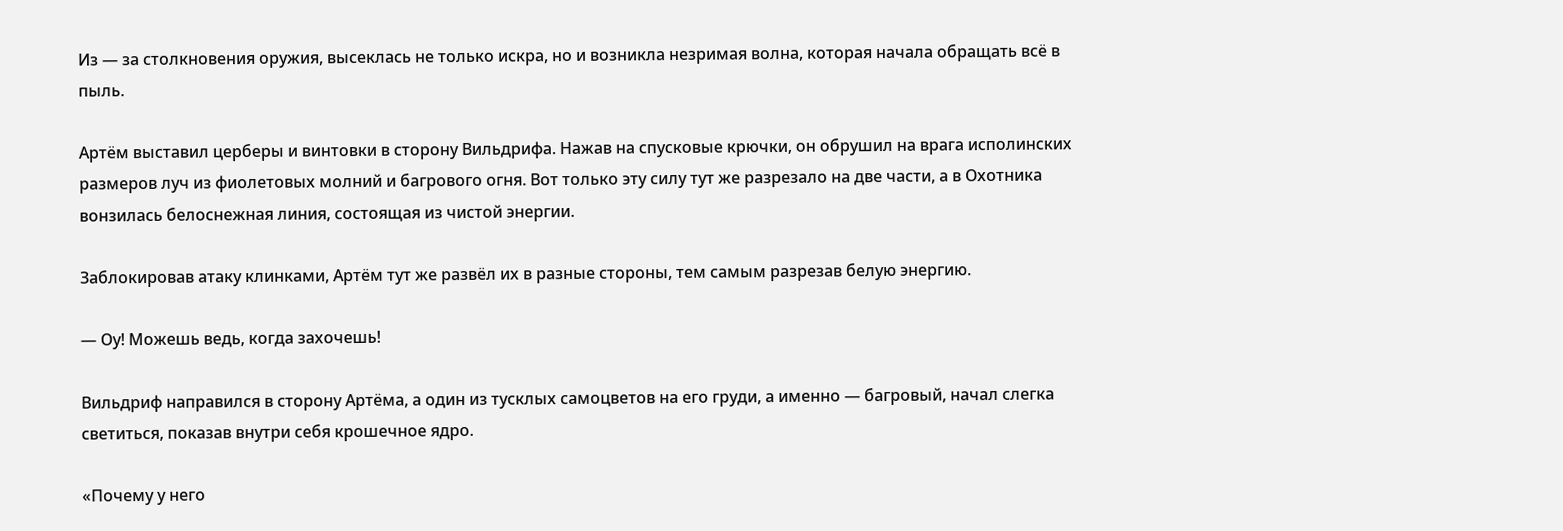Из — за столкновения оружия, высеклась не только искра, но и возникла незримая волна, которая начала обращать всё в пыль.

Артём выставил церберы и винтовки в сторону Вильдрифа. Нажав на спусковые крючки, он обрушил на врага исполинских размеров луч из фиолетовых молний и багрового огня. Вот только эту силу тут же разрезало на две части, а в Охотника вонзилась белоснежная линия, состоящая из чистой энергии.

Заблокировав атаку клинками, Артём тут же развёл их в разные стороны, тем самым разрезав белую энергию.

— Оу! Можешь ведь, когда захочешь!

Вильдриф направился в сторону Артёма, а один из тусклых самоцветов на его груди, а именно — багровый, начал слегка светиться, показав внутри себя крошечное ядро.

«Почему у него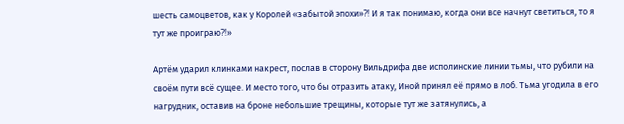шесть самоцветов, как у Королей «забытой эпохи»⁈ И я так понимаю, когда они все начнут светиться, то я тут же проиграю⁈»

Артём ударил клинками накрест, послав в сторону Вильдрифа две исполинские линии тьмы, что рубили на своём пути всё сущее. И место того, что бы отразить атаку, Иной принял её прямо в лоб. Тьма угодила в его нагрудник, оставив на броне небольшие трещины, которые тут же затянулись, а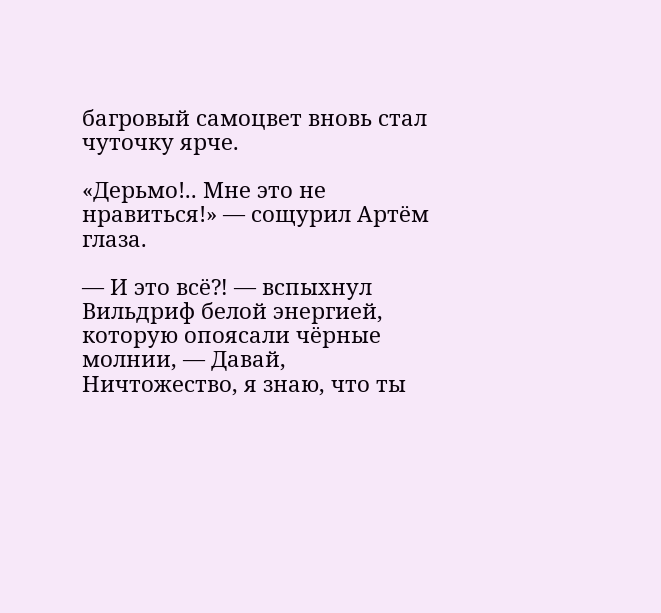багровый самоцвет вновь стал чуточку ярче.

«Дерьмо!.. Мне это не нравиться!» — сощурил Артём глаза.

— И это всё⁈ — вспыхнул Вильдриф белой энергией, которую опоясали чёрные молнии, — Давай, Ничтожество, я знаю, что ты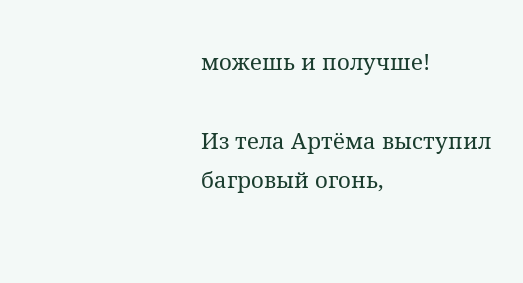можешь и получше!

Из тела Артёма выступил багровый огонь,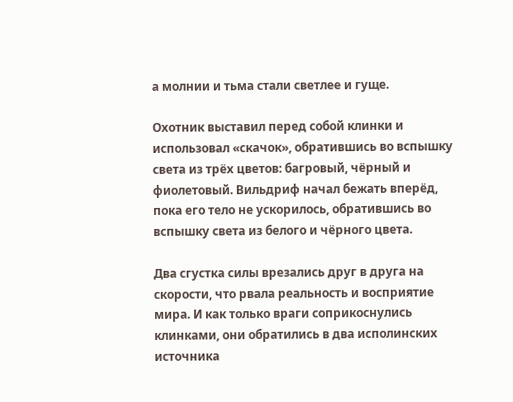а молнии и тьма стали светлее и гуще.

Охотник выставил перед собой клинки и использовал «скачок», обратившись во вспышку света из трёх цветов: багровый, чёрный и фиолетовый. Вильдриф начал бежать вперёд, пока его тело не ускорилось, обратившись во вспышку света из белого и чёрного цвета.

Два сгустка силы врезались друг в друга на скорости, что рвала реальность и восприятие мира. И как только враги соприкоснулись клинками, они обратились в два исполинских источника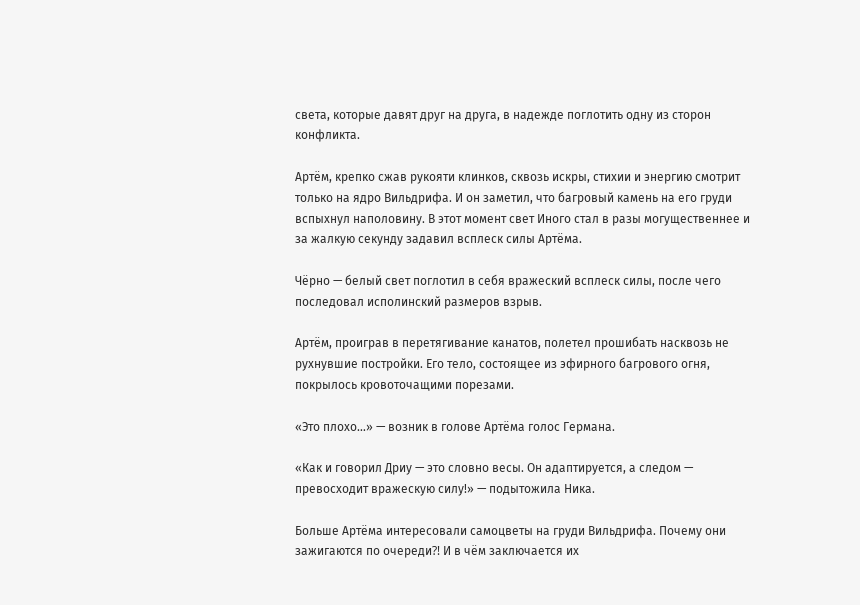света, которые давят друг на друга, в надежде поглотить одну из сторон конфликта.

Артём, крепко сжав рукояти клинков, сквозь искры, стихии и энергию смотрит только на ядро Вильдрифа. И он заметил, что багровый камень на его груди вспыхнул наполовину. В этот момент свет Иного стал в разы могущественнее и за жалкую секунду задавил всплеск силы Артёма.

Чёрно — белый свет поглотил в себя вражеский всплеск силы, после чего последовал исполинский размеров взрыв.

Артём, проиграв в перетягивание канатов, полетел прошибать насквозь не рухнувшие постройки. Его тело, состоящее из эфирного багрового огня, покрылось кровоточащими порезами.

«Это плохо…» — возник в голове Артёма голос Германа.

«Как и говорил Дриу — это словно весы. Он адаптируется, а следом — превосходит вражескую силу!» — подытожила Ника.

Больше Артёма интересовали самоцветы на груди Вильдрифа. Почему они зажигаются по очереди⁈ И в чём заключается их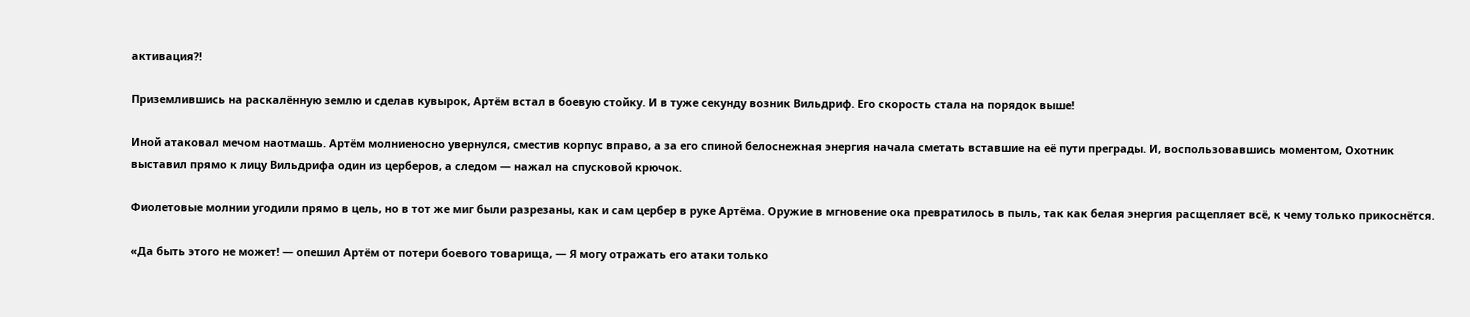активация⁈

Приземлившись на раскалённую землю и сделав кувырок, Артём встал в боевую стойку. И в туже секунду возник Вильдриф. Его скорость стала на порядок выше!

Иной атаковал мечом наотмашь. Артём молниеносно увернулся, сместив корпус вправо, а за его спиной белоснежная энергия начала сметать вставшие на её пути преграды. И, воспользовавшись моментом, Охотник выставил прямо к лицу Вильдрифа один из церберов, а следом — нажал на спусковой крючок.

Фиолетовые молнии угодили прямо в цель, но в тот же миг были разрезаны, как и сам цербер в руке Артёма. Оружие в мгновение ока превратилось в пыль, так как белая энергия расщепляет всё, к чему только прикоснётся.

«Да быть этого не может! — опешил Артём от потери боевого товарища, — Я могу отражать его атаки только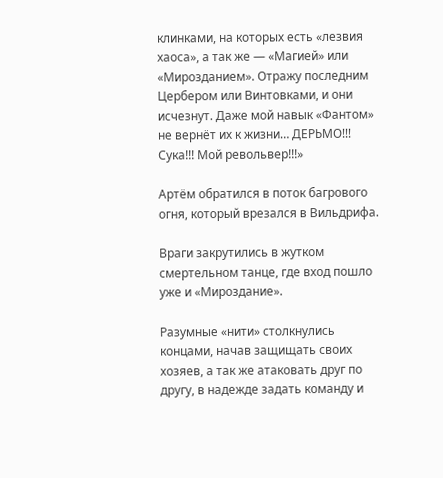клинками, на которых есть «лезвия хаоса», а так же — «Магией» или «Мирозданием». Отражу последним Цербером или Винтовками, и они исчезнут. Даже мой навык «Фантом» не вернёт их к жизни… ДЕРЬМО!!! Сука!!! Мой револьвер!!!»

Артём обратился в поток багрового огня, который врезался в Вильдрифа.

Враги закрутились в жутком смертельном танце, где вход пошло уже и «Мироздание».

Разумные «нити» столкнулись концами, начав защищать своих хозяев, а так же атаковать друг по другу, в надежде задать команду и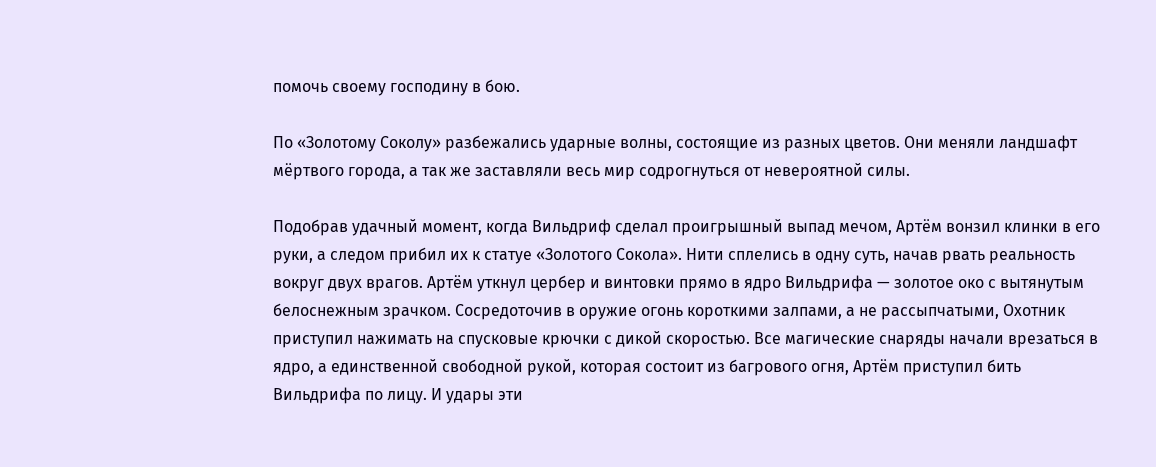помочь своему господину в бою.

По «Золотому Соколу» разбежались ударные волны, состоящие из разных цветов. Они меняли ландшафт мёртвого города, а так же заставляли весь мир содрогнуться от невероятной силы.

Подобрав удачный момент, когда Вильдриф сделал проигрышный выпад мечом, Артём вонзил клинки в его руки, а следом прибил их к статуе «Золотого Сокола». Нити сплелись в одну суть, начав рвать реальность вокруг двух врагов. Артём уткнул цербер и винтовки прямо в ядро Вильдрифа — золотое око с вытянутым белоснежным зрачком. Сосредоточив в оружие огонь короткими залпами, а не рассыпчатыми, Охотник приступил нажимать на спусковые крючки с дикой скоростью. Все магические снаряды начали врезаться в ядро, а единственной свободной рукой, которая состоит из багрового огня, Артём приступил бить Вильдрифа по лицу. И удары эти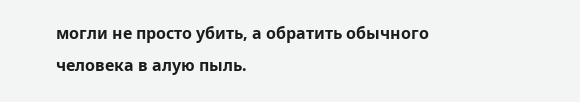могли не просто убить, а обратить обычного человека в алую пыль.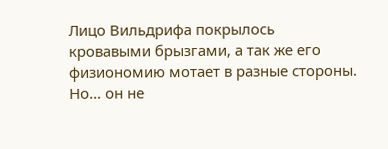Лицо Вильдрифа покрылось кровавыми брызгами, а так же его физиономию мотает в разные стороны. Но… он не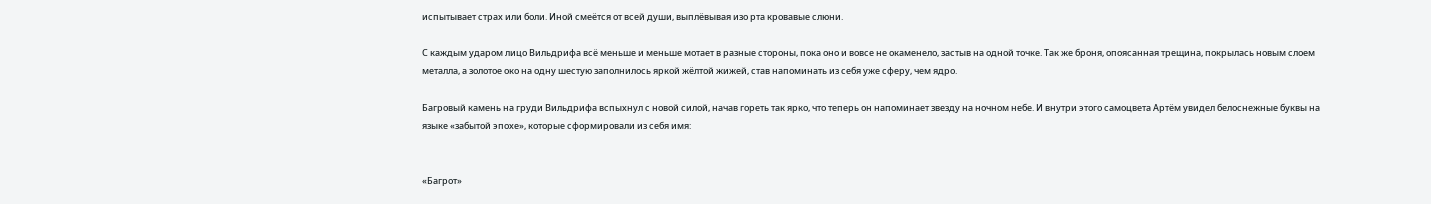испытывает страх или боли. Иной смеётся от всей души, выплёвывая изо рта кровавые слюни.

С каждым ударом лицо Вильдрифа всё меньше и меньше мотает в разные стороны, пока оно и вовсе не окаменело, застыв на одной точке. Так же броня, опоясанная трещина, покрылась новым слоем металла, а золотое око на одну шестую заполнилось яркой жёлтой жижей, став напоминать из себя уже сферу, чем ядро.

Багровый камень на груди Вильдрифа вспыхнул с новой силой, начав гореть так ярко, что теперь он напоминает звезду на ночном небе. И внутри этого самоцвета Артём увидел белоснежные буквы на языке «забытой эпохе», которые сформировали из себя имя:


«Багрот»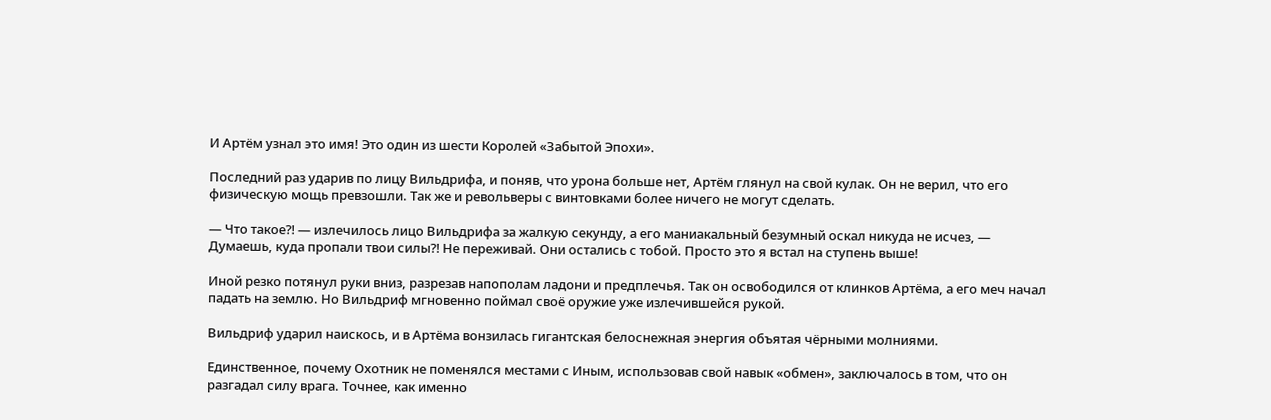И Артём узнал это имя! Это один из шести Королей «Забытой Эпохи».

Последний раз ударив по лицу Вильдрифа, и поняв, что урона больше нет, Артём глянул на свой кулак. Он не верил, что его физическую мощь превзошли. Так же и револьверы с винтовками более ничего не могут сделать.

— Что такое⁈ — излечилось лицо Вильдрифа за жалкую секунду, а его маниакальный безумный оскал никуда не исчез, — Думаешь, куда пропали твои силы⁈ Не переживай. Они остались с тобой. Просто это я встал на ступень выше!

Иной резко потянул руки вниз, разрезав напополам ладони и предплечья. Так он освободился от клинков Артёма, а его меч начал падать на землю. Но Вильдриф мгновенно поймал своё оружие уже излечившейся рукой.

Вильдриф ударил наискось, и в Артёма вонзилась гигантская белоснежная энергия объятая чёрными молниями.

Единственное, почему Охотник не поменялся местами с Иным, использовав свой навык «обмен», заключалось в том, что он разгадал силу врага. Точнее, как именно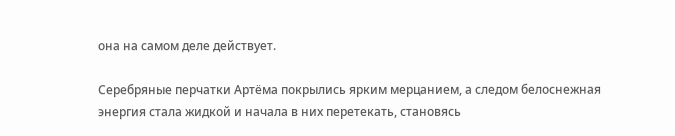она на самом деле действует.

Серебряные перчатки Артёма покрылись ярким мерцанием, а следом белоснежная энергия стала жидкой и начала в них перетекать, становясь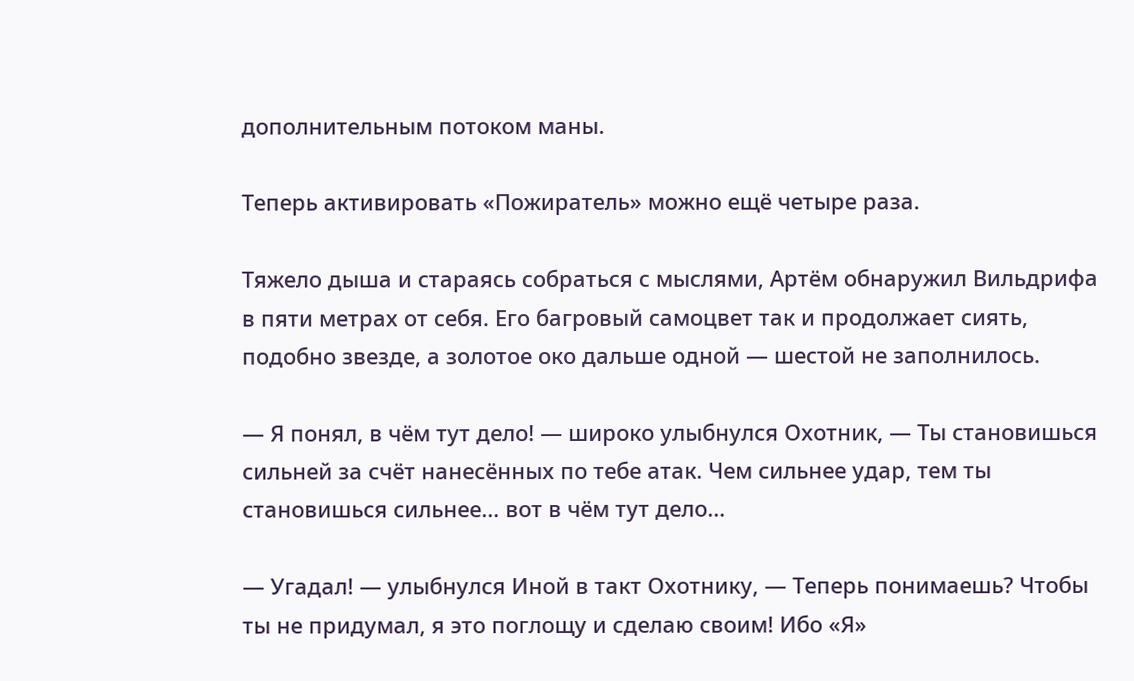дополнительным потоком маны.

Теперь активировать «Пожиратель» можно ещё четыре раза.

Тяжело дыша и стараясь собраться с мыслями, Артём обнаружил Вильдрифа в пяти метрах от себя. Его багровый самоцвет так и продолжает сиять, подобно звезде, а золотое око дальше одной — шестой не заполнилось.

— Я понял, в чём тут дело! — широко улыбнулся Охотник, — Ты становишься сильней за счёт нанесённых по тебе атак. Чем сильнее удар, тем ты становишься сильнее… вот в чём тут дело…

— Угадал! — улыбнулся Иной в такт Охотнику, — Теперь понимаешь? Чтобы ты не придумал, я это поглощу и сделаю своим! Ибо «Я»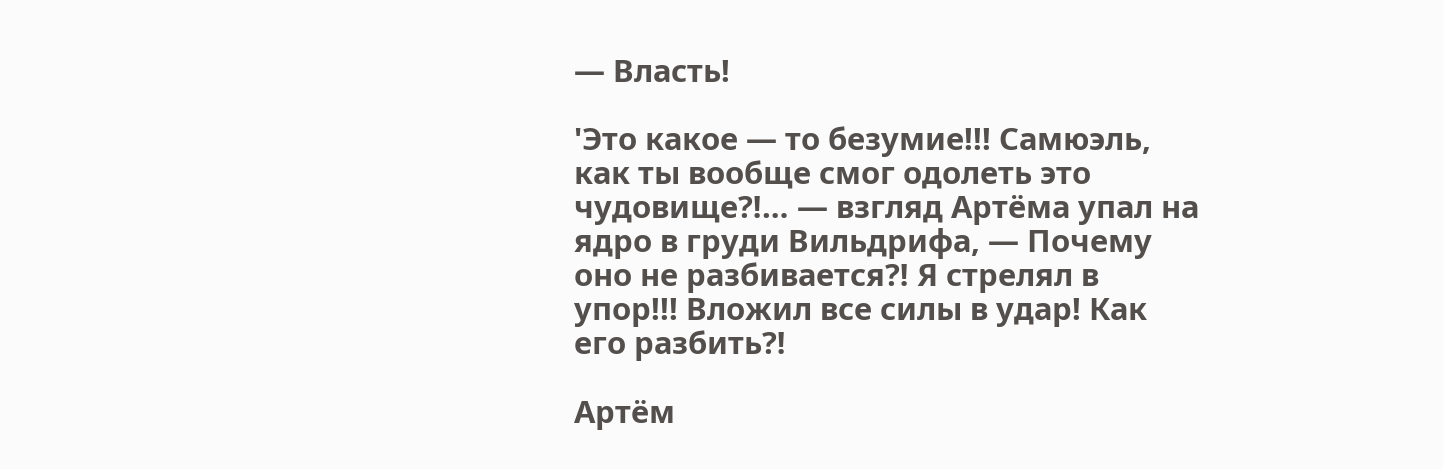— Власть!

'Это какое — то безумие!!! Самюэль, как ты вообще смог одолеть это чудовище⁈… — взгляд Артёма упал на ядро в груди Вильдрифа, — Почему оно не разбивается⁈ Я стрелял в упор!!! Вложил все силы в удар! Как его разбить⁈

Артём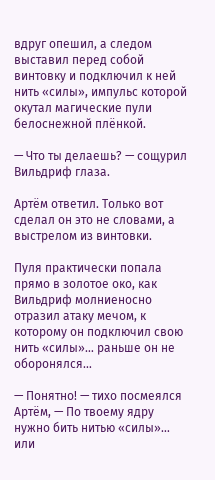вдруг опешил, а следом выставил перед собой винтовку и подключил к ней нить «силы», импульс которой окутал магические пули белоснежной плёнкой.

— Что ты делаешь? — сощурил Вильдриф глаза.

Артём ответил. Только вот сделал он это не словами, а выстрелом из винтовки.

Пуля практически попала прямо в золотое око, как Вильдриф молниеносно отразил атаку мечом, к которому он подключил свою нить «силы»… раньше он не оборонялся…

— Понятно! — тихо посмеялся Артём, — По твоему ядру нужно бить нитью «силы»… или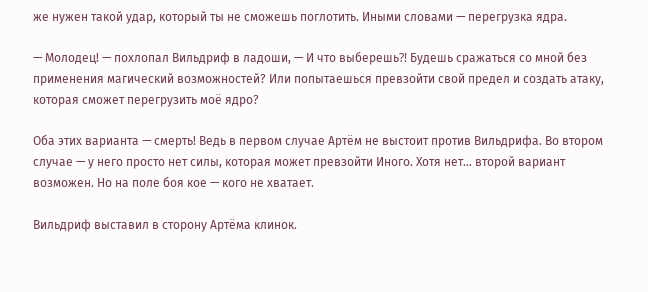же нужен такой удар, который ты не сможешь поглотить. Иными словами — перегрузка ядра.

— Молодец! — похлопал Вильдриф в ладоши, — И что выберешь⁈ Будешь сражаться со мной без применения магический возможностей? Или попытаешься превзойти свой предел и создать атаку, которая сможет перегрузить моё ядро?

Оба этих варианта — смерть! Ведь в первом случае Артём не выстоит против Вильдрифа. Во втором случае — у него просто нет силы, которая может превзойти Иного. Хотя нет… второй вариант возможен. Но на поле боя кое — кого не хватает.

Вильдриф выставил в сторону Артёма клинок.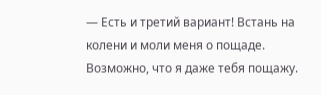— Есть и третий вариант! Встань на колени и моли меня о пощаде. Возможно, что я даже тебя пощажу.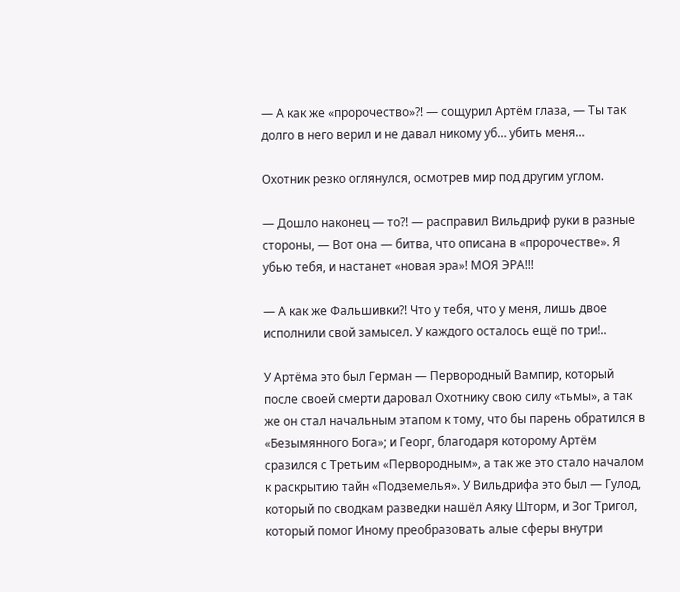— А как же «пророчество»⁈ — сощурил Артём глаза, — Ты так долго в него верил и не давал никому уб… убить меня…

Охотник резко оглянулся, осмотрев мир под другим углом.

— Дошло наконец — то⁈ — расправил Вильдриф руки в разные стороны, — Вот она — битва, что описана в «пророчестве». Я убью тебя, и настанет «новая эра»! МОЯ ЭРА!!!

— А как же Фальшивки⁈ Что у тебя, что у меня, лишь двое исполнили свой замысел. У каждого осталось ещё по три!..

У Артёма это был Герман — Первородный Вампир, который после своей смерти даровал Охотнику свою силу «тьмы», а так же он стал начальным этапом к тому, что бы парень обратился в «Безымянного Бога»; и Георг, благодаря которому Артём сразился с Третьим «Первородным», а так же это стало началом к раскрытию тайн «Подземелья». У Вильдрифа это был — Гулод, который по сводкам разведки нашёл Аяку Шторм, и Зог Тригол, который помог Иному преобразовать алые сферы внутри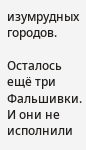изумрудных городов.

Осталось ещё три Фальшивки. И они не исполнили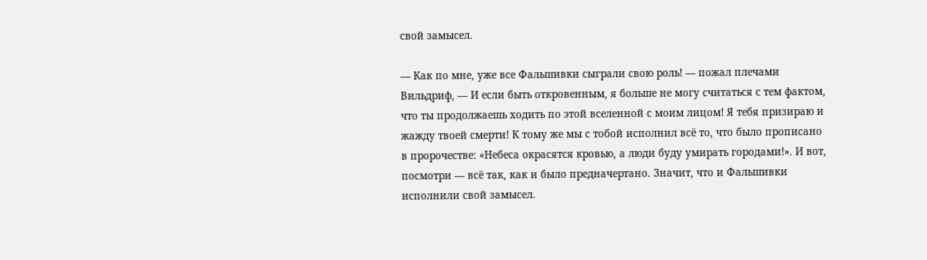свой замысел.

— Как по мне, уже все Фальшивки сыграли свою роль! — пожал плечами Вильдриф, — И если быть откровенным, я больше не могу считаться с тем фактом, что ты продолжаешь ходить по этой вселенной с моим лицом! Я тебя призираю и жажду твоей смерти! К тому же мы с тобой исполнил всё то, что было прописано в пророчестве: «Небеса окрасятся кровью, а люди буду умирать городами!». И вот, посмотри — всё так, как и было предначертано. Значит, что и Фальшивки исполнили свой замысел.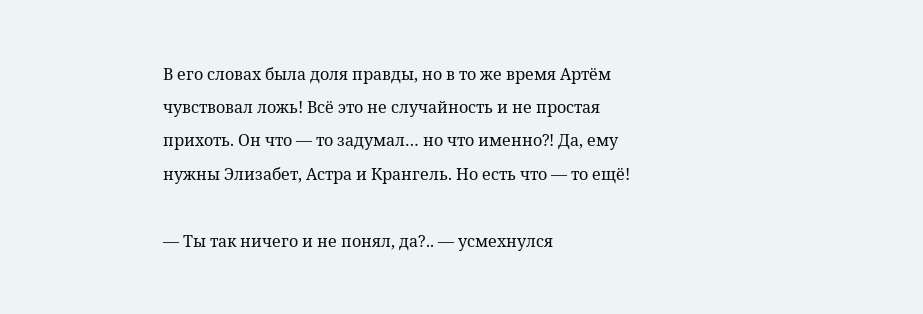В его словах была доля правды, но в то же время Артём чувствовал ложь! Всё это не случайность и не простая прихоть. Он что — то задумал… но что именно⁈ Да, ему нужны Элизабет, Астра и Крангель. Но есть что — то ещё!

— Ты так ничего и не понял, да?.. — усмехнулся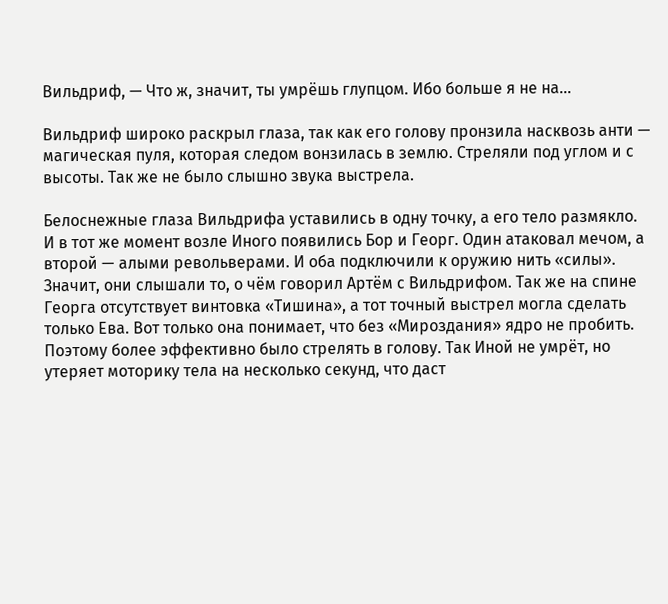Вильдриф, — Что ж, значит, ты умрёшь глупцом. Ибо больше я не на…

Вильдриф широко раскрыл глаза, так как его голову пронзила насквозь анти — магическая пуля, которая следом вонзилась в землю. Стреляли под углом и с высоты. Так же не было слышно звука выстрела.

Белоснежные глаза Вильдрифа уставились в одну точку, а его тело размякло. И в тот же момент возле Иного появились Бор и Георг. Один атаковал мечом, а второй — алыми револьверами. И оба подключили к оружию нить «силы». Значит, они слышали то, о чём говорил Артём с Вильдрифом. Так же на спине Георга отсутствует винтовка «Тишина», а тот точный выстрел могла сделать только Ева. Вот только она понимает, что без «Мироздания» ядро не пробить. Поэтому более эффективно было стрелять в голову. Так Иной не умрёт, но утеряет моторику тела на несколько секунд, что даст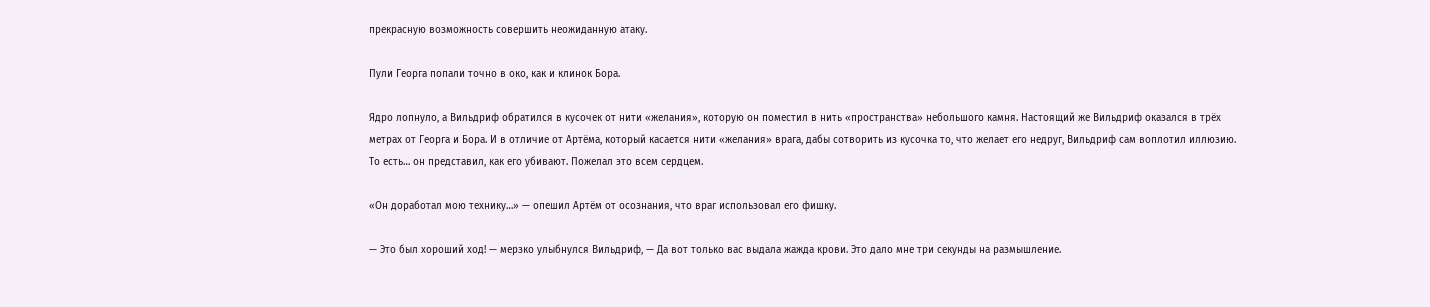прекрасную возможность совершить неожиданную атаку.

Пули Георга попали точно в око, как и клинок Бора.

Ядро лопнуло, а Вильдриф обратился в кусочек от нити «желания», которую он поместил в нить «пространства» небольшого камня. Настоящий же Вильдриф оказался в трёх метрах от Георга и Бора. И в отличие от Артёма, который касается нити «желания» врага, дабы сотворить из кусочка то, что желает его недруг, Вильдриф сам воплотил иллюзию. То есть… он представил, как его убивают. Пожелал это всем сердцем.

«Он доработал мою технику…» — опешил Артём от осознания, что враг использовал его фишку.

— Это был хороший ход! — мерзко улыбнулся Вильдриф, — Да вот только вас выдала жажда крови. Это дало мне три секунды на размышление.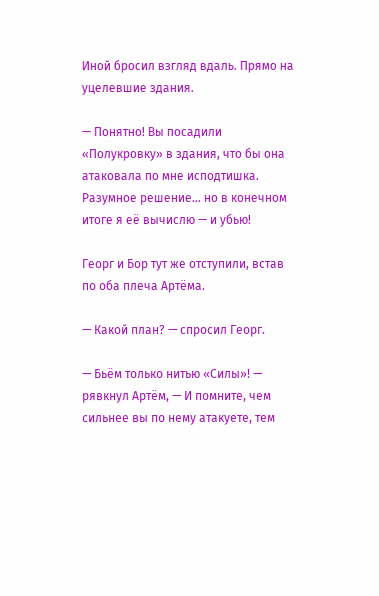Иной бросил взгляд вдаль. Прямо на уцелевшие здания.

— Понятно! Вы посадили «Полукровку» в здания, что бы она атаковала по мне исподтишка. Разумное решение… но в конечном итоге я её вычислю — и убью!

Георг и Бор тут же отступили, встав по оба плеча Артёма.

— Какой план? — спросил Георг.

— Бьём только нитью «Силы»! — рявкнул Артём, — И помните, чем сильнее вы по нему атакуете, тем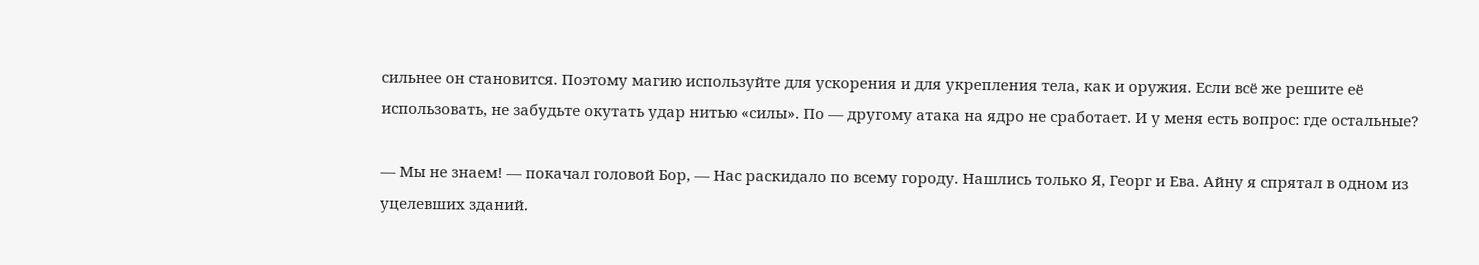сильнее он становится. Поэтому магию используйте для ускорения и для укрепления тела, как и оружия. Если всё же решите её использовать, не забудьте окутать удар нитью «силы». По — другому атака на ядро не сработает. И у меня есть вопрос: где остальные?

— Мы не знаем! — покачал головой Бор, — Нас раскидало по всему городу. Нашлись только Я, Георг и Ева. Айну я спрятал в одном из уцелевших зданий.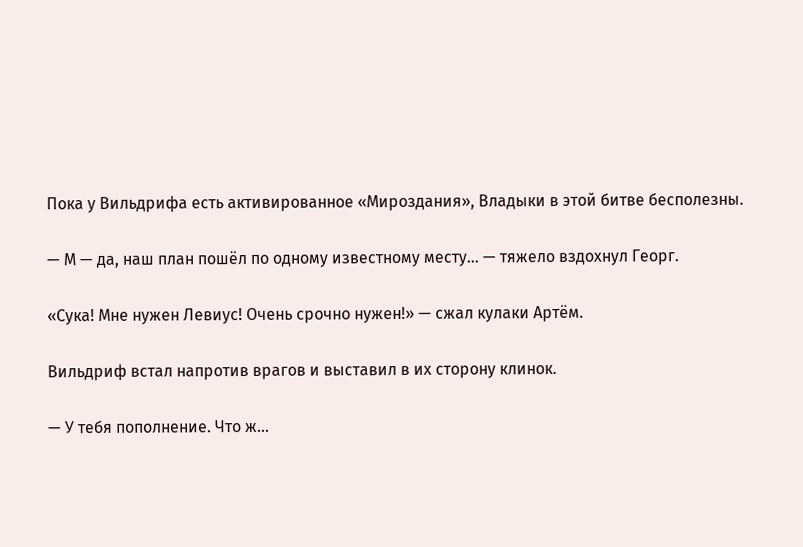Пока у Вильдрифа есть активированное «Мироздания», Владыки в этой битве бесполезны.

— М — да, наш план пошёл по одному известному месту… — тяжело вздохнул Георг.

«Сука! Мне нужен Левиус! Очень срочно нужен!» — сжал кулаки Артём.

Вильдриф встал напротив врагов и выставил в их сторону клинок.

— У тебя пополнение. Что ж…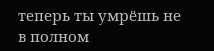теперь ты умрёшь не в полном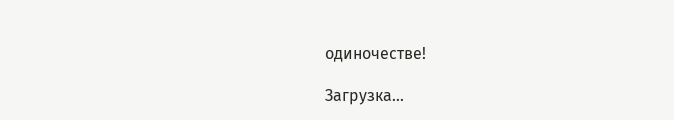одиночестве!

Загрузка...